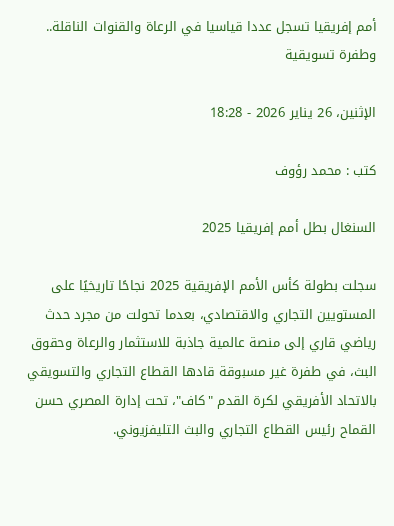أمم إفريقيا تسجل عددا قياسيا في الرعاة والقنوات الناقلة.. وطفرة تسويقية

الإثنين، 26 يناير 2026 - 18:28

كتب : محمد رؤوف

السنغال بطل أمم إفريقيا 2025

سجلت بطولة كأس الأمم الإفريقية 2025 نجاحًا تاريخيًا على المستويين التجاري والاقتصادي، بعدما تحولت من مجرد حدث رياضي قاري إلى منصة عالمية جاذبة للاستثمار والرعاة وحقوق البث، في طفرة غير مسبوقة قادها القطاع التجاري والتسويقي بالاتحاد الأفريقي لكرة القدم "كاف"، تحت إدارة المصري حسن القماح رئيس القطاع التجاري والبث التليفزيوني.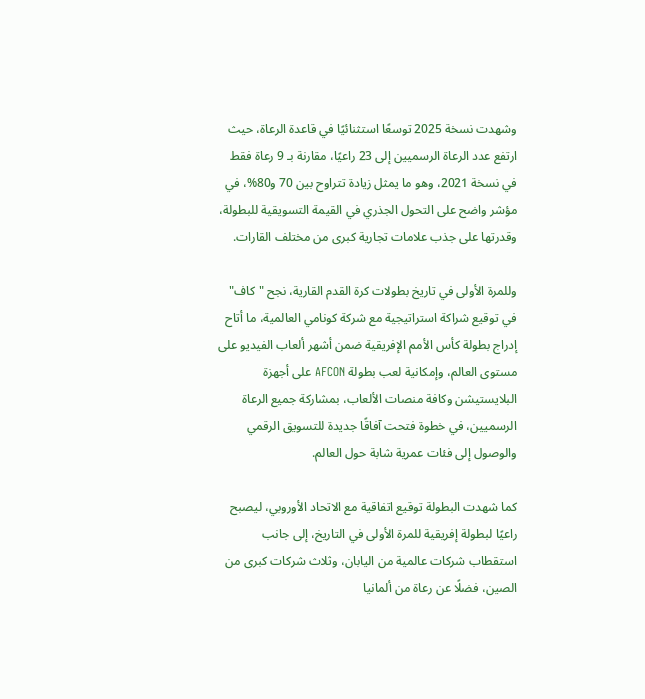وشهدت نسخة 2025 توسعًا استثنائيًا في قاعدة الرعاة، حيث ارتفع عدد الرعاة الرسميين إلى 23 راعيًا، مقارنة بـ 9 رعاة فقط في نسخة 2021، وهو ما يمثل زيادة تتراوح بين 70 و80%، في مؤشر واضح على التحول الجذري في القيمة التسويقية للبطولة، وقدرتها على جذب علامات تجارية كبرى من مختلف القارات.

وللمرة الأولى في تاريخ بطولات كرة القدم القارية، نجح "كاف" في توقيع شراكة استراتيجية مع شركة كونامي العالمية، ما أتاح إدراج بطولة كأس الأمم الإفريقية ضمن أشهر ألعاب الفيديو على مستوى العالم، وإمكانية لعب بطولة AFCON على أجهزة البلايستيشن وكافة منصات الألعاب، بمشاركة جميع الرعاة الرسميين، في خطوة فتحت آفاقًا جديدة للتسويق الرقمي والوصول إلى فئات عمرية شابة حول العالم.

كما شهدت البطولة توقيع اتفاقية مع الاتحاد الأوروبي، ليصبح راعيًا لبطولة إفريقية للمرة الأولى في التاريخ، إلى جانب استقطاب شركات عالمية من اليابان، وثلاث شركات كبرى من الصين، فضلًا عن رعاة من ألمانيا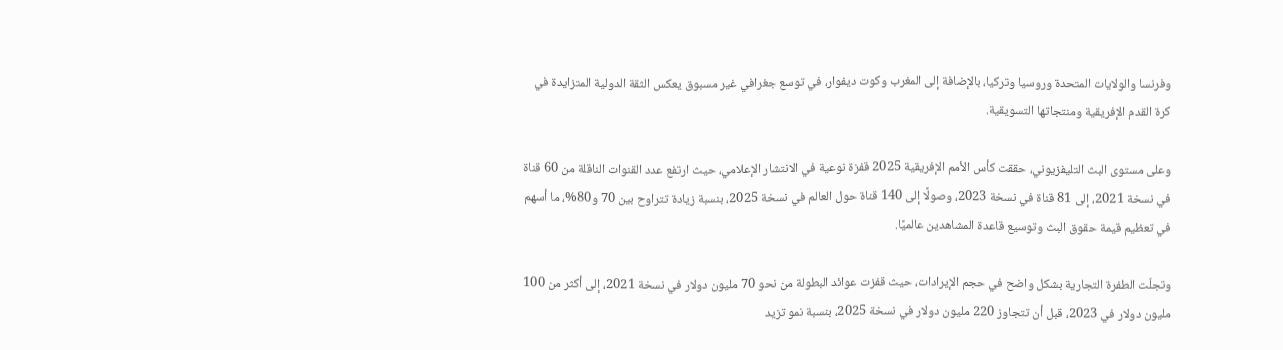وفرنسا والولايات المتحدة وروسيا وتركيا، بالإضافة إلى المغرب وكوت ديفوار، في توسع جغرافي غير مسبوق يعكس الثقة الدولية المتزايدة في كرة القدم الإفريقية ومنتجاتها التسويقية.

وعلى مستوى البث التليفزيوني، حققت كأس الأمم الإفريقية 2025 قفزة نوعية في الانتشار الإعلامي، حيث ارتفع عدد القنوات الناقلة من 60 قناة في نسخة 2021، إلى 81 قناة في نسخة 2023، وصولًا إلى 140 قناة حول العالم في نسخة 2025، بنسبة زيادة تتراوح بين 70 و80%، ما أسهم في تعظيم قيمة حقوق البث وتوسيع قاعدة المشاهدين عالميًا.

وتجلّت الطفرة التجارية بشكل واضح في حجم الإيرادات، حيث قفزت عوائد البطولة من نحو 70 مليون دولار في نسخة 2021، إلى أكثر من 100 مليون دولار في 2023، قبل أن تتجاوز 220 مليون دولار في نسخة 2025، بنسبة نمو تزيد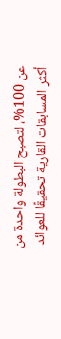عن 100%، لتصبح البطولة واحدة من أكثر المسابقات القارية تحقيقًا للعوائد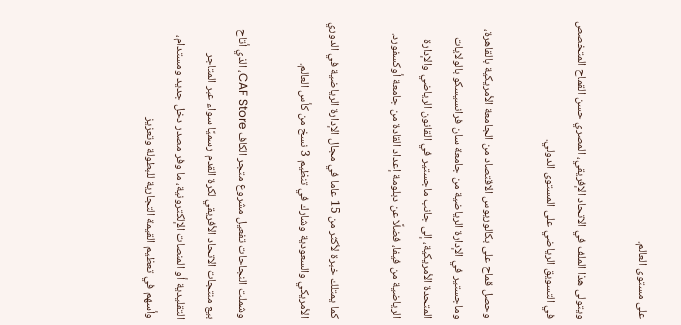على مستوى العالم.

ويتولى هذا الملف في الاتحاد الإفريقي، المصري حسن القماح المتخصص في التسويق الرياضي على المستوى الدولي.

وحصل قماح على بكالوريوس الاقتصاد من الجامعة الأمريكية بالقاهرة، وماجستير في الإدارة الرياضية من جامعة سان فرانسيسكو بالولايات المتحدة الأمريكية، إلى جانب ماجستير في القانون الرياضي والإدارة الرياضية من فيفا، فضلًا عن دبلومة إعداد القادة من جامعة أوكسفورد.

كما يمتلك خبرة لأكثر من 15 عاما في مجال الإدارة الرياضية في الدوري الأمريكي والسعودية وشارك في تنظيم 3 نسخ من كأس العالم.

وشملت النجاحات تفعيل مشروع متجر الكاف CAF Store، الذي أتاح بيع منتجات الاتحاد الأفريقي لكرة القدم رسميًا سواء عبر المتاجر التقليدية أو المنصات الإلكترونية، ما وفر مصدر دخل جديد ومستدام، وأسهم في تعظيم القيمة التجارية للبطولة وتعزيز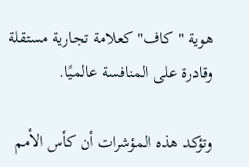هوية "كاف" كعلامة تجارية مستقلة وقادرة على المنافسة عالميًا.

وتؤكد هذه المؤشرات أن كأس الأمم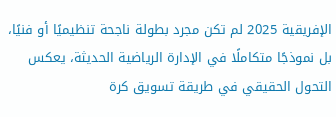الإفريقية 2025 لم تكن مجرد بطولة ناجحة تنظيميًا أو فنيًا، بل نموذجًا متكاملًا في الإدارة الرياضية الحديثة، يعكس التحول الحقيقي في طريقة تسويق كرة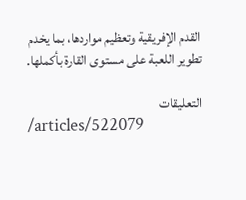القدم الإفريقية وتعظيم مواردها، بما يخدم تطوير اللعبة على مستوى القارة بأكملها.

التعليقات
/articles/522079